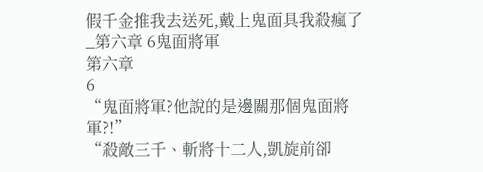假千金推我去送死,戴上鬼面具我殺瘋了_第六章 6鬼面將軍
第六章
6
“鬼面將軍?他說的是邊關那個鬼面將軍?!”
“殺敵三千、斬將十二人,凱旋前卻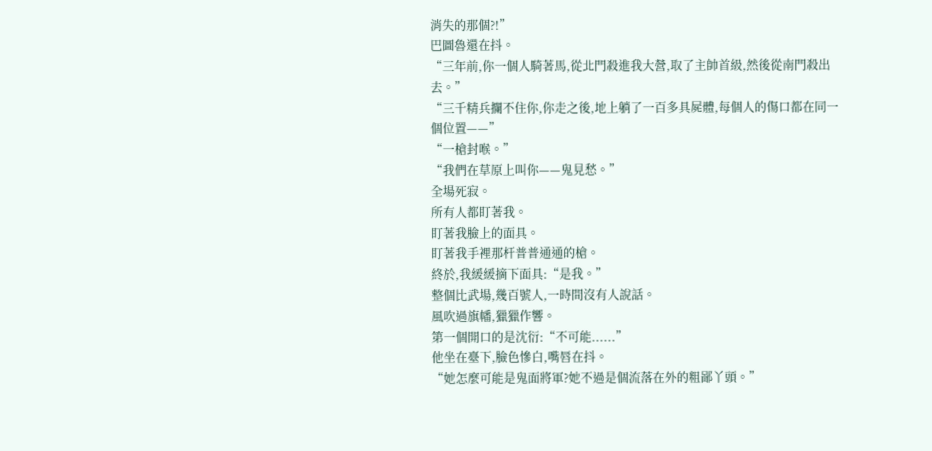消失的那個?!”
巴圖魯還在抖。
“三年前,你一個人騎著馬,從北門殺進我大營,取了主帥首級,然後從南門殺出去。”
“三千精兵攔不住你,你走之後,地上躺了一百多具屍體,每個人的傷口都在同一個位置——”
“一槍封喉。”
“我們在草原上叫你——鬼見愁。”
全場死寂。
所有人都盯著我。
盯著我臉上的面具。
盯著我手裡那杆普普通通的槍。
終於,我緩緩摘下面具:“是我。”
整個比武場,幾百號人,一時間沒有人說話。
風吹過旗幡,獵獵作響。
第一個開口的是沈衍:“不可能......”
他坐在臺下,臉色慘白,嘴唇在抖。
“她怎麼可能是鬼面將軍?她不過是個流落在外的粗鄙丫頭。”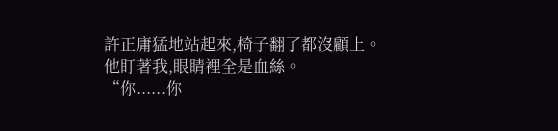許正庸猛地站起來,椅子翻了都沒顧上。
他盯著我,眼睛裡全是血絲。
“你......你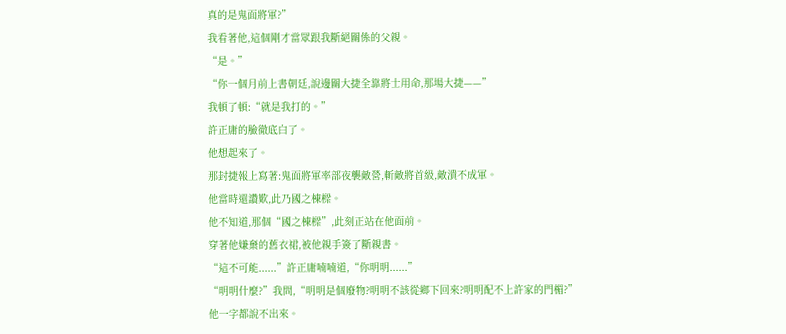真的是鬼面將軍?”
我看著他,這個剛才當眾跟我斷絕關係的父親。
“是。”
“你一個月前上書朝廷,說邊關大捷全靠將士用命,那場大捷——”
我頓了頓:“就是我打的。”
許正庸的臉徹底白了。
他想起來了。
那封捷報上寫著:鬼面將軍率部夜襲敵營,斬敵將首級,敵潰不成軍。
他當時還讚歎,此乃國之棟樑。
他不知道,那個“國之棟樑”,此刻正站在他面前。
穿著他嫌棄的舊衣裙,被他親手簽了斷親書。
“這不可能......”許正庸喃喃道,“你明明......”
“明明什麼?”我問,“明明是個廢物?明明不該從鄉下回來?明明配不上許家的門楣?”
他一字都說不出來。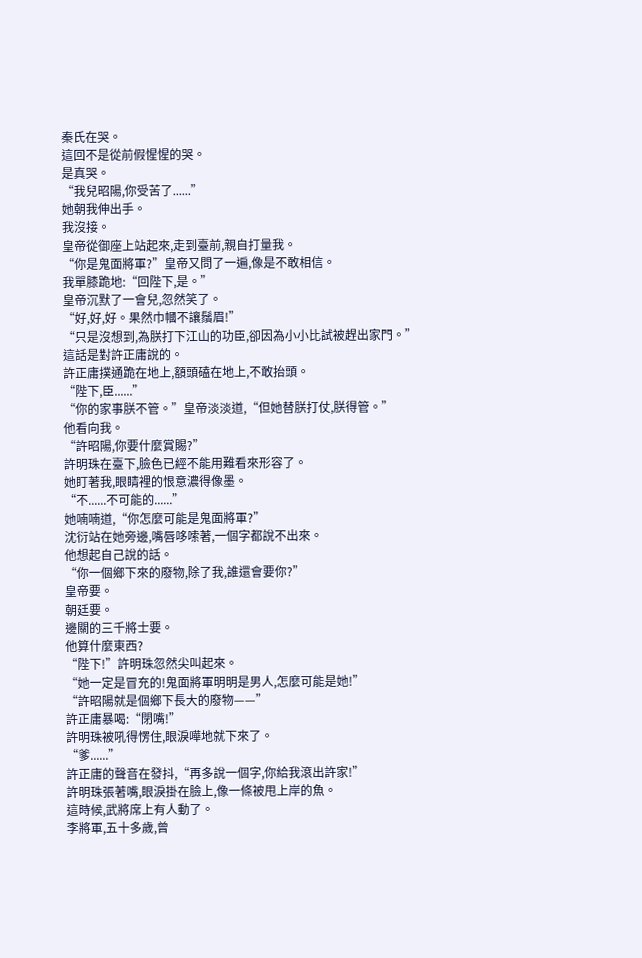秦氏在哭。
這回不是從前假惺惺的哭。
是真哭。
“我兒昭陽,你受苦了......”
她朝我伸出手。
我沒接。
皇帝從御座上站起來,走到臺前,親自打量我。
“你是鬼面將軍?”皇帝又問了一遍,像是不敢相信。
我單膝跪地:“回陛下,是。”
皇帝沉默了一會兒,忽然笑了。
“好,好,好。果然巾幗不讓鬚眉!”
“只是沒想到,為朕打下江山的功臣,卻因為小小比試被趕出家門。”
這話是對許正庸說的。
許正庸撲通跪在地上,額頭磕在地上,不敢抬頭。
“陛下,臣......”
“你的家事朕不管。”皇帝淡淡道,“但她替朕打仗,朕得管。”
他看向我。
“許昭陽,你要什麼賞賜?”
許明珠在臺下,臉色已經不能用難看來形容了。
她盯著我,眼睛裡的恨意濃得像墨。
“不......不可能的......”
她喃喃道,“你怎麼可能是鬼面將軍?”
沈衍站在她旁邊,嘴唇哆嗦著,一個字都說不出來。
他想起自己說的話。
“你一個鄉下來的廢物,除了我,誰還會要你?”
皇帝要。
朝廷要。
邊關的三千將士要。
他算什麼東西?
“陛下!”許明珠忽然尖叫起來。
“她一定是冒充的!鬼面將軍明明是男人,怎麼可能是她!”
“許昭陽就是個鄉下長大的廢物——”
許正庸暴喝:“閉嘴!”
許明珠被吼得愣住,眼淚嘩地就下來了。
“爹......”
許正庸的聲音在發抖,“再多說一個字,你給我滾出許家!”
許明珠張著嘴,眼淚掛在臉上,像一條被甩上岸的魚。
這時候,武將席上有人動了。
李將軍,五十多歲,曾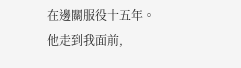在邊關服役十五年。
他走到我面前,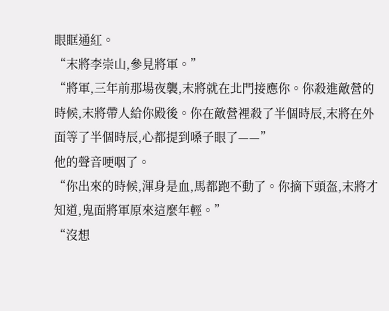眼眶通紅。
“末將李崇山,參見將軍。”
“將軍,三年前那場夜襲,末將就在北門接應你。你殺進敵營的時候,末將帶人給你殿後。你在敵營裡殺了半個時辰,末將在外面等了半個時辰,心都提到嗓子眼了——”
他的聲音哽咽了。
“你出來的時候,渾身是血,馬都跑不動了。你摘下頭盔,末將才知道,鬼面將軍原來這麼年輕。”
“沒想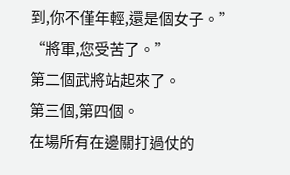到,你不僅年輕,還是個女子。”
“將軍,您受苦了。”
第二個武將站起來了。
第三個,第四個。
在場所有在邊關打過仗的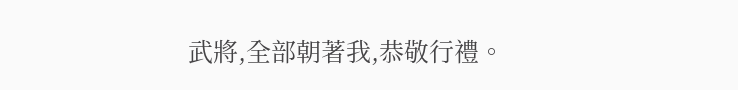武將,全部朝著我,恭敬行禮。